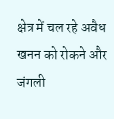क्षेत्र में चल रहे अवैध खनन को रोकने और जंगली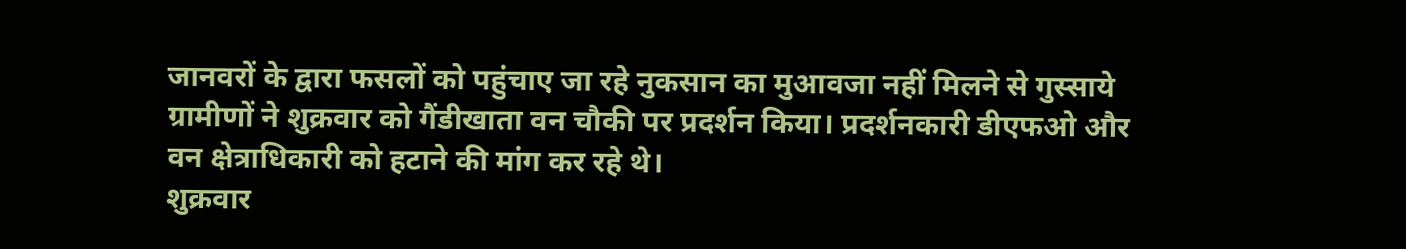जानवरों के द्वारा फसलों को पहुंचाए जा रहे नुकसान का मुआवजा नहीं मिलने से गुस्साये ग्रामीणों ने शुक्रवार को गैंडीखाता वन चौकी पर प्रदर्शन किया। प्रदर्शनकारी डीएफओ और वन क्षेत्राधिकारी को हटाने की मांग कर रहे थे।
शुक्रवार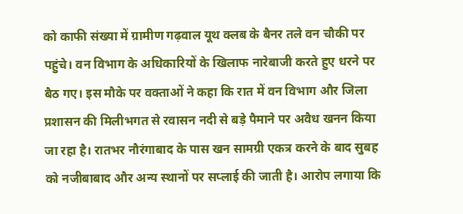को काफी संख्या में ग्रामीण गढ़वाल यूथ क्लब के बैनर तले वन चौकी पर पहुंचे। वन विभाग के अधिकारियों के खिलाफ नारेबाजी करते हुए धरने पर बैठ गए। इस मौके पर वक्ताओं ने कहा कि रात में वन विभाग और जिला प्रशासन की मिलीभगत से रवासन नदी से बड़े पैमाने पर अवैध खनन किया जा रहा है। रातभर नौरंगाबाद के पास खन सामग्री एकत्र करने के बाद सुबह को नजीबाबाद और अन्य स्थानों पर सप्लाई की जाती है। आरोप लगाया कि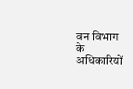वन विभाग के अधिकारियों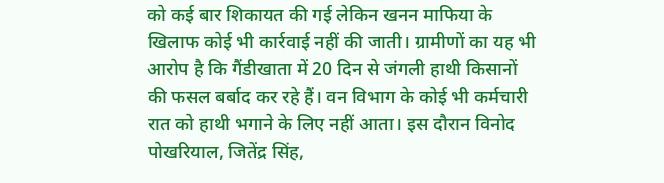को कई बार शिकायत की गई लेकिन खनन माफिया के खिलाफ कोई भी कार्रवाई नहीं की जाती। ग्रामीणों का यह भी आरोप है कि गैंडीखाता में 20 दिन से जंगली हाथी किसानों की फसल बर्बाद कर रहे हैं। वन विभाग के कोई भी कर्मचारी रात को हाथी भगाने के लिए नहीं आता। इस दौरान विनोद पोखरियाल, जितेंद्र सिंह,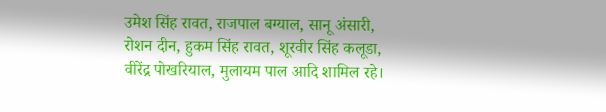उमेश सिंह रावत, राजपाल बग्याल, सानू अंसारी, रोशन दीन, हुकम सिंह रावत, शूरवीर सिंह कलूडा, वीरेंद्र पोखरियाल, मुलायम पाल आदि शामिल रहे।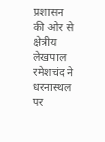प्रशासन की ओर से क्षेत्रीय लेखपाल रमेशचंद ने धरनास्थल पर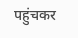पहुंचकर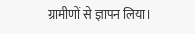ग्रामीणों से ज्ञापन लिया।